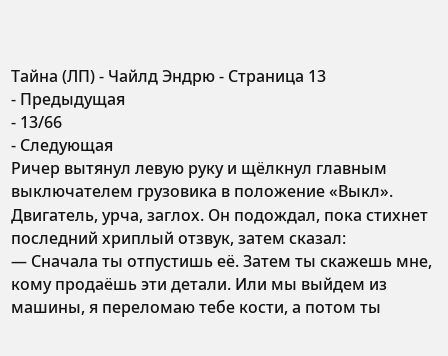Тайна (ЛП) - Чайлд Эндрю - Страница 13
- Предыдущая
- 13/66
- Следующая
Ричер вытянул левую руку и щёлкнул главным выключателем грузовика в положение «Выкл». Двигатель, урча, заглох. Он подождал, пока стихнет последний хриплый отзвук, затем сказал:
— Сначала ты отпустишь её. Затем ты скажешь мне, кому продаёшь эти детали. Или мы выйдем из машины, я переломаю тебе кости, а потом ты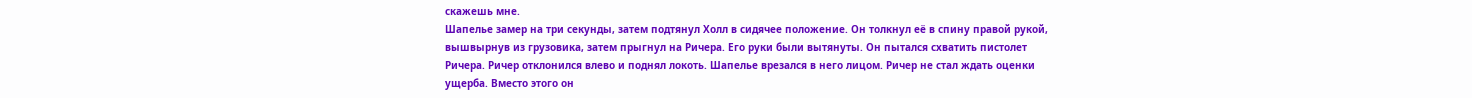скажешь мне.
Шапелье замер на три секунды, затем подтянул Холл в сидячее положение. Он толкнул её в спину правой рукой, вышвырнув из грузовика, затем прыгнул на Ричера. Его руки были вытянуты. Он пытался схватить пистолет Ричера. Ричер отклонился влево и поднял локоть. Шапелье врезался в него лицом. Ричер не стал ждать оценки ущерба. Вместо этого он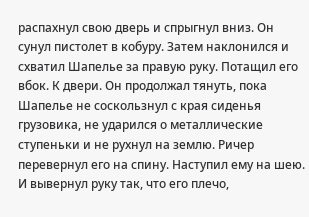распахнул свою дверь и спрыгнул вниз. Он сунул пистолет в кобуру. Затем наклонился и схватил Шапелье за правую руку. Потащил его вбок. К двери. Он продолжал тянуть, пока Шапелье не соскользнул с края сиденья грузовика, не ударился о металлические ступеньки и не рухнул на землю. Ричер перевернул его на спину. Наступил ему на шею. И вывернул руку так, что его плечо,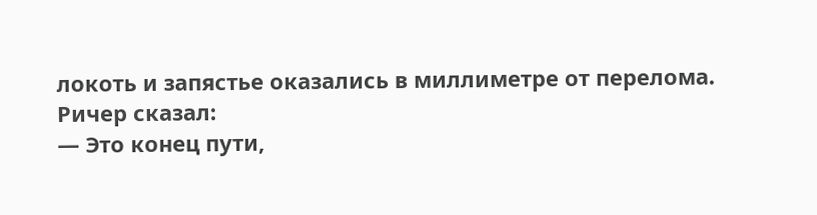локоть и запястье оказались в миллиметре от перелома.
Ричер сказал:
— Это конец пути,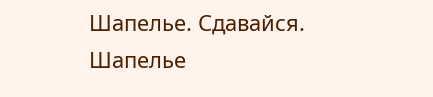Шапелье. Сдавайся.
Шапелье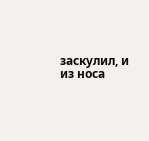заскулил, и из носа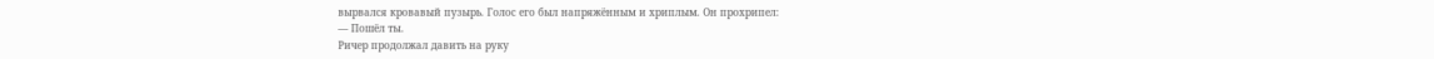вырвался кровавый пузырь. Голос его был напряжённым и хриплым. Он прохрипел:
— Пошёл ты.
Ричер продолжал давить на руку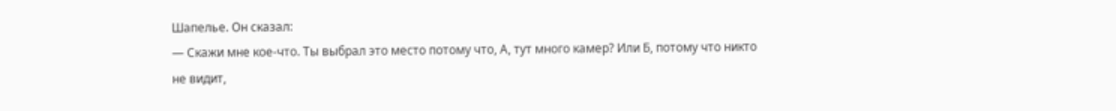Шапелье. Он сказал:
— Скажи мне кое-что. Ты выбрал это место потому что, А, тут много камер? Или Б, потому что никто не видит,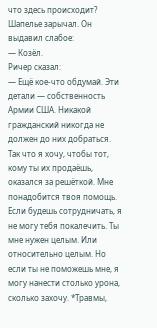что здесь происходит?
Шапелье зарычал. Он выдавил слабое:
— Козёл.
Ричер сказал:
— Ещё кое-что обдумай. Эти детали — собственность Армии США. Никакой гражданский никогда не должен до них добраться. Так что я хочу, чтобы тот, кому ты их продаёшь, оказался за решёткой. Мне понадобится твоя помощь. Если будешь сотрудничать, я не могу тебя покалечить. Ты мне нужен целым. Или относительно целым. Но если ты не поможешь мне, я могу нанести столько урона, сколько захочу. *Травмы,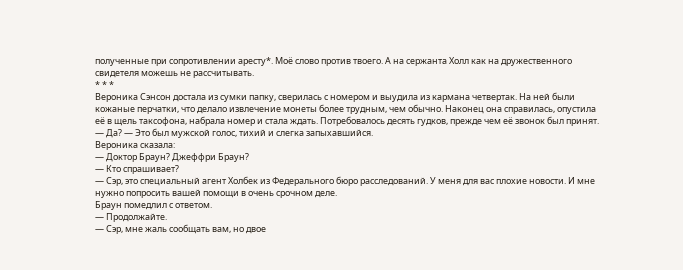полученные при сопротивлении аресту*. Моё слово против твоего. А на сержанта Холл как на дружественного свидетеля можешь не рассчитывать.
* * *
Вероника Сэнсон достала из сумки папку, сверилась с номером и выудила из кармана четвертак. На ней были кожаные перчатки, что делало извлечение монеты более трудным, чем обычно. Наконец она справилась, опустила её в щель таксофона, набрала номер и стала ждать. Потребовалось десять гудков, прежде чем её звонок был принят.
— Да? — Это был мужской голос, тихий и слегка запыхавшийся.
Вероника сказала:
— Доктор Браун? Джеффри Браун?
— Кто спрашивает?
— Сэр, это специальный агент Холбек из Федерального бюро расследований. У меня для вас плохие новости. И мне нужно попросить вашей помощи в очень срочном деле.
Браун помедлил с ответом.
— Продолжайте.
— Сэр, мне жаль сообщать вам, но двое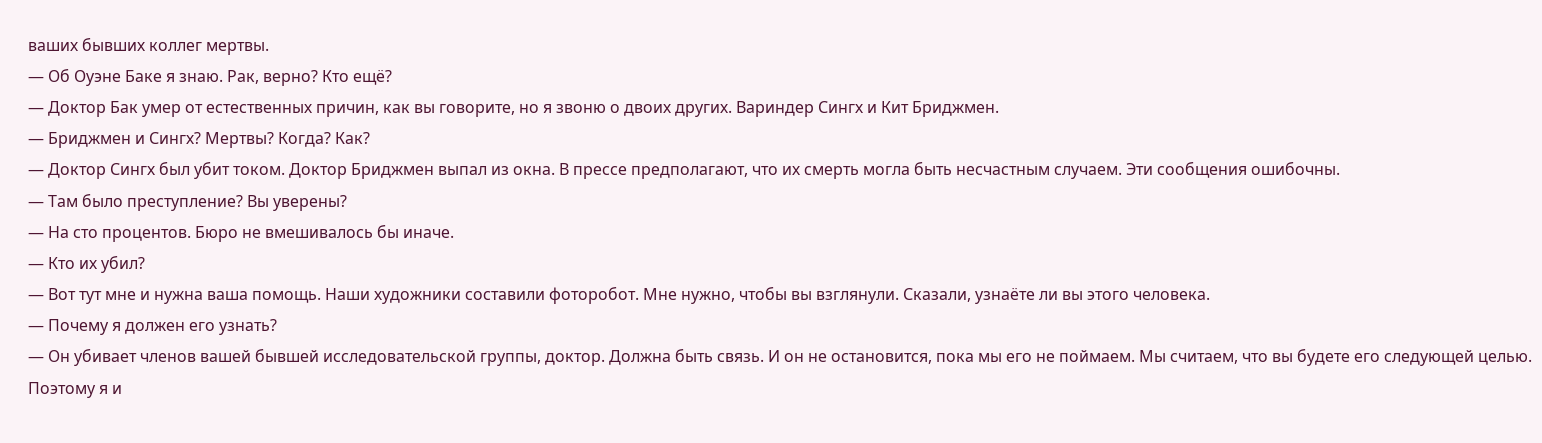ваших бывших коллег мертвы.
— Об Оуэне Баке я знаю. Рак, верно? Кто ещё?
— Доктор Бак умер от естественных причин, как вы говорите, но я звоню о двоих других. Вариндер Сингх и Кит Бриджмен.
— Бриджмен и Сингх? Мертвы? Когда? Как?
— Доктор Сингх был убит током. Доктор Бриджмен выпал из окна. В прессе предполагают, что их смерть могла быть несчастным случаем. Эти сообщения ошибочны.
— Там было преступление? Вы уверены?
— На сто процентов. Бюро не вмешивалось бы иначе.
— Кто их убил?
— Вот тут мне и нужна ваша помощь. Наши художники составили фоторобот. Мне нужно, чтобы вы взглянули. Сказали, узнаёте ли вы этого человека.
— Почему я должен его узнать?
— Он убивает членов вашей бывшей исследовательской группы, доктор. Должна быть связь. И он не остановится, пока мы его не поймаем. Мы считаем, что вы будете его следующей целью. Поэтому я и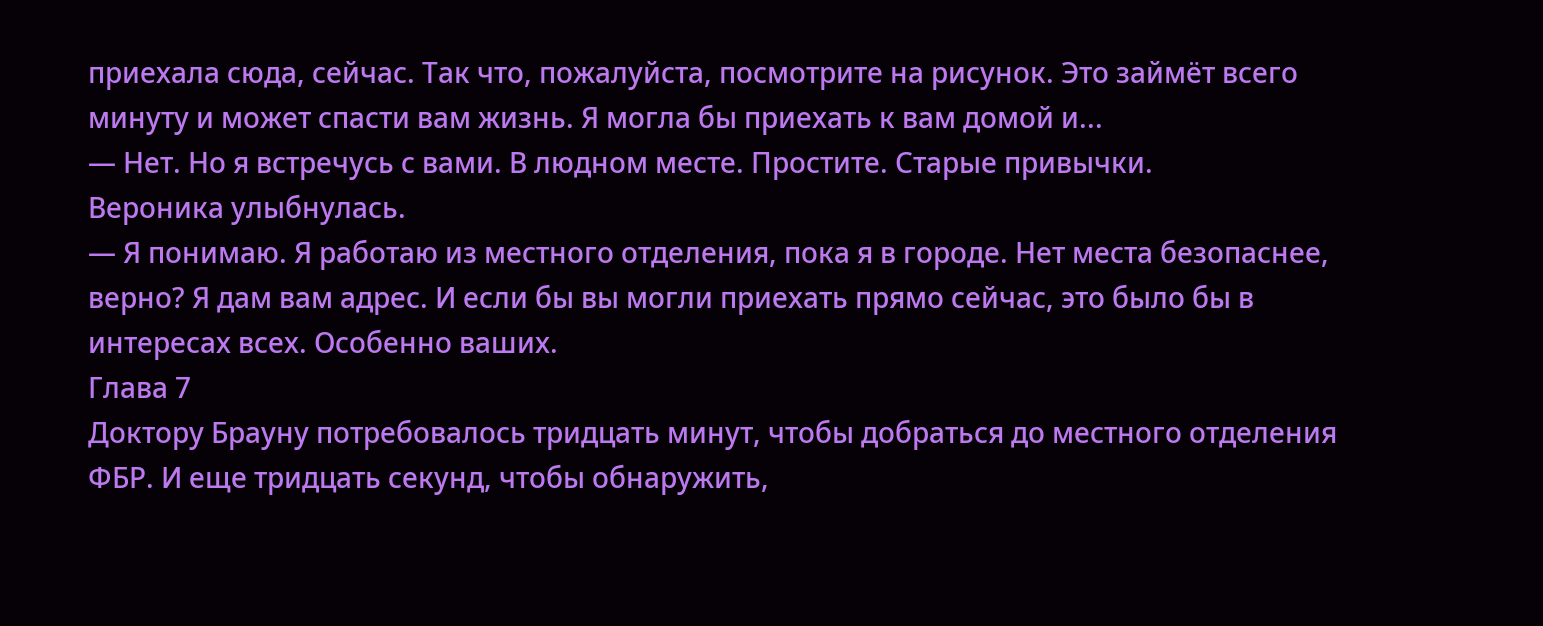приехала сюда, сейчас. Так что, пожалуйста, посмотрите на рисунок. Это займёт всего минуту и может спасти вам жизнь. Я могла бы приехать к вам домой и...
— Нет. Но я встречусь с вами. В людном месте. Простите. Старые привычки.
Вероника улыбнулась.
— Я понимаю. Я работаю из местного отделения, пока я в городе. Нет места безопаснее, верно? Я дам вам адрес. И если бы вы могли приехать прямо сейчас, это было бы в интересах всех. Особенно ваших.
Глава 7
Доктору Брауну потребовалось тридцать минут, чтобы добраться до местного отделения ФБР. И еще тридцать секунд, чтобы обнаружить,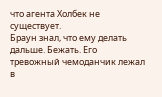что агента Холбек не существует.
Браун знал, что ему делать дальше. Бежать. Его тревожный чемоданчик лежал в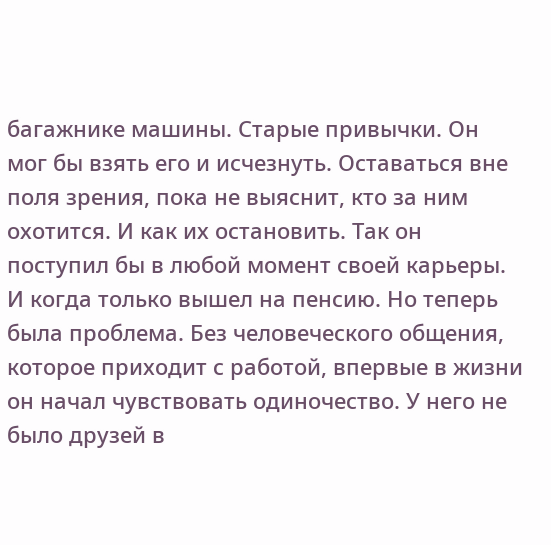багажнике машины. Старые привычки. Он мог бы взять его и исчезнуть. Оставаться вне поля зрения, пока не выяснит, кто за ним охотится. И как их остановить. Так он поступил бы в любой момент своей карьеры. И когда только вышел на пенсию. Но теперь была проблема. Без человеческого общения, которое приходит с работой, впервые в жизни он начал чувствовать одиночество. У него не было друзей в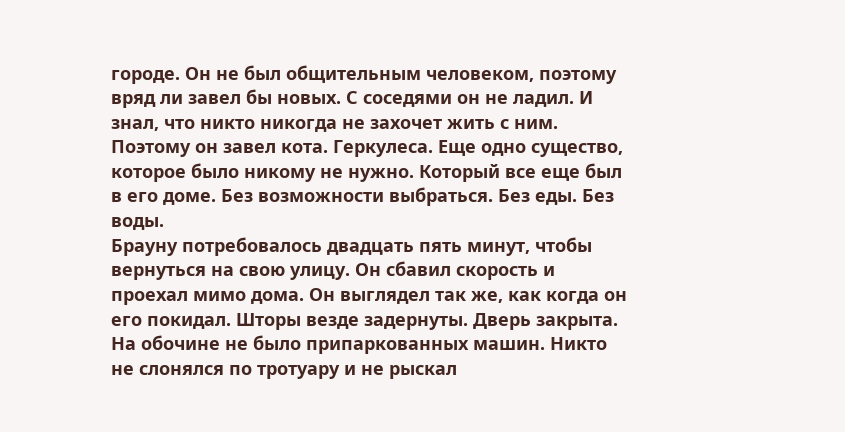городе. Он не был общительным человеком, поэтому вряд ли завел бы новых. С соседями он не ладил. И знал, что никто никогда не захочет жить с ним. Поэтому он завел кота. Геркулеса. Еще одно существо, которое было никому не нужно. Который все еще был в его доме. Без возможности выбраться. Без еды. Без воды.
Брауну потребовалось двадцать пять минут, чтобы вернуться на свою улицу. Он сбавил скорость и проехал мимо дома. Он выглядел так же, как когда он его покидал. Шторы везде задернуты. Дверь закрыта. На обочине не было припаркованных машин. Никто не слонялся по тротуару и не рыскал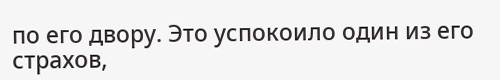по его двору. Это успокоило один из его страхов,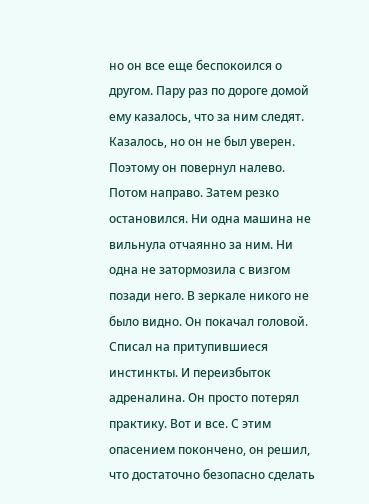но он все еще беспокоился о другом. Пару раз по дороге домой ему казалось, что за ним следят. Казалось, но он не был уверен. Поэтому он повернул налево. Потом направо. Затем резко остановился. Ни одна машина не вильнула отчаянно за ним. Ни одна не затормозила с визгом позади него. В зеркале никого не было видно. Он покачал головой. Списал на притупившиеся инстинкты. И переизбыток адреналина. Он просто потерял практику. Вот и все. С этим опасением покончено, он решил, что достаточно безопасно сделать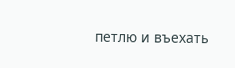петлю и въехать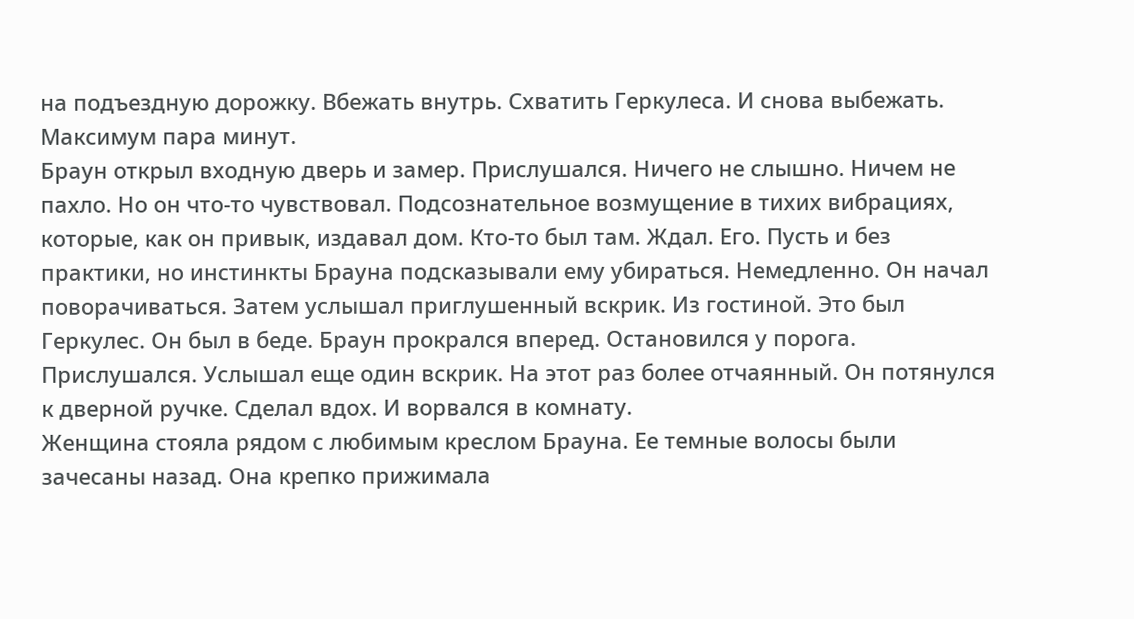на подъездную дорожку. Вбежать внутрь. Схватить Геркулеса. И снова выбежать. Максимум пара минут.
Браун открыл входную дверь и замер. Прислушался. Ничего не слышно. Ничем не пахло. Но он что-то чувствовал. Подсознательное возмущение в тихих вибрациях, которые, как он привык, издавал дом. Кто-то был там. Ждал. Его. Пусть и без практики, но инстинкты Брауна подсказывали ему убираться. Немедленно. Он начал поворачиваться. Затем услышал приглушенный вскрик. Из гостиной. Это был Геркулес. Он был в беде. Браун прокрался вперед. Остановился у порога. Прислушался. Услышал еще один вскрик. На этот раз более отчаянный. Он потянулся к дверной ручке. Сделал вдох. И ворвался в комнату.
Женщина стояла рядом с любимым креслом Брауна. Ее темные волосы были зачесаны назад. Она крепко прижимала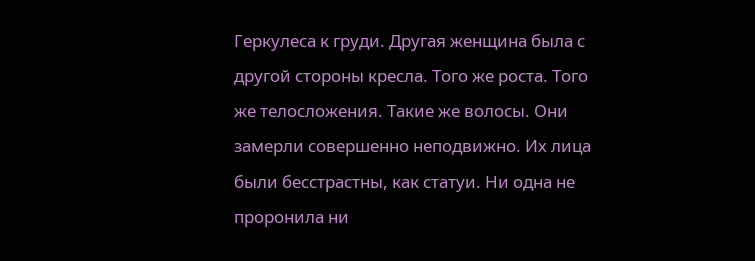Геркулеса к груди. Другая женщина была с другой стороны кресла. Того же роста. Того же телосложения. Такие же волосы. Они замерли совершенно неподвижно. Их лица были бесстрастны, как статуи. Ни одна не проронила ни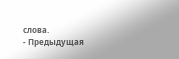слова.
- Предыдущая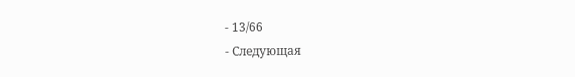- 13/66
- Следующая